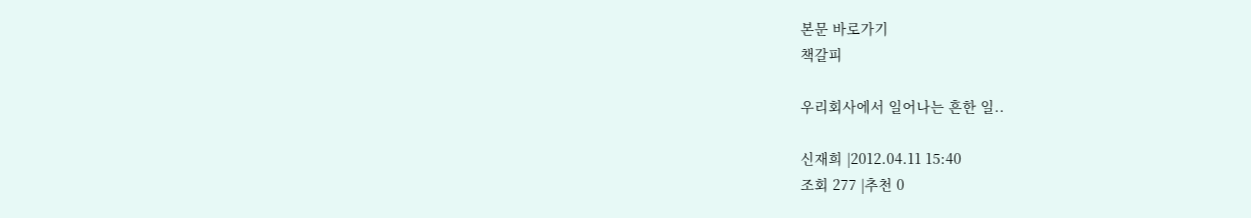본문 바로가기
책갈피

우리회사에서 일어나는 흔한 일..

신재희 |2012.04.11 15:40
조회 277 |추천 0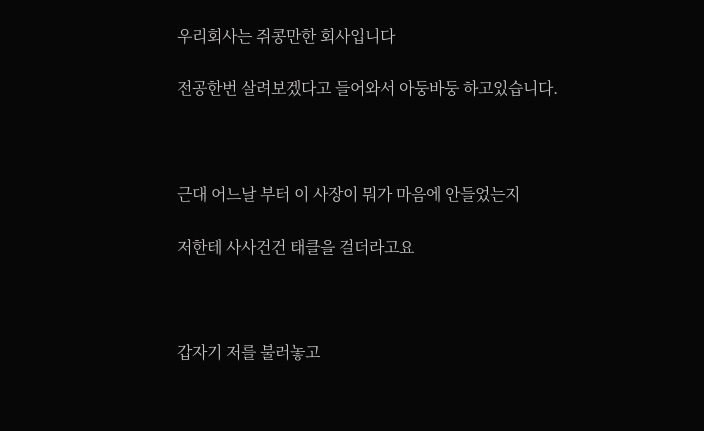우리회사는 쥐콩만한 회사입니다

전공한번 살려보겠다고 들어와서 아둥바둥 하고있습니다.



근대 어느날 부터 이 사장이 뭐가 마음에 안들었는지

저한테 사사건건 태클을 걸더라고요



갑자기 저를 불러놓고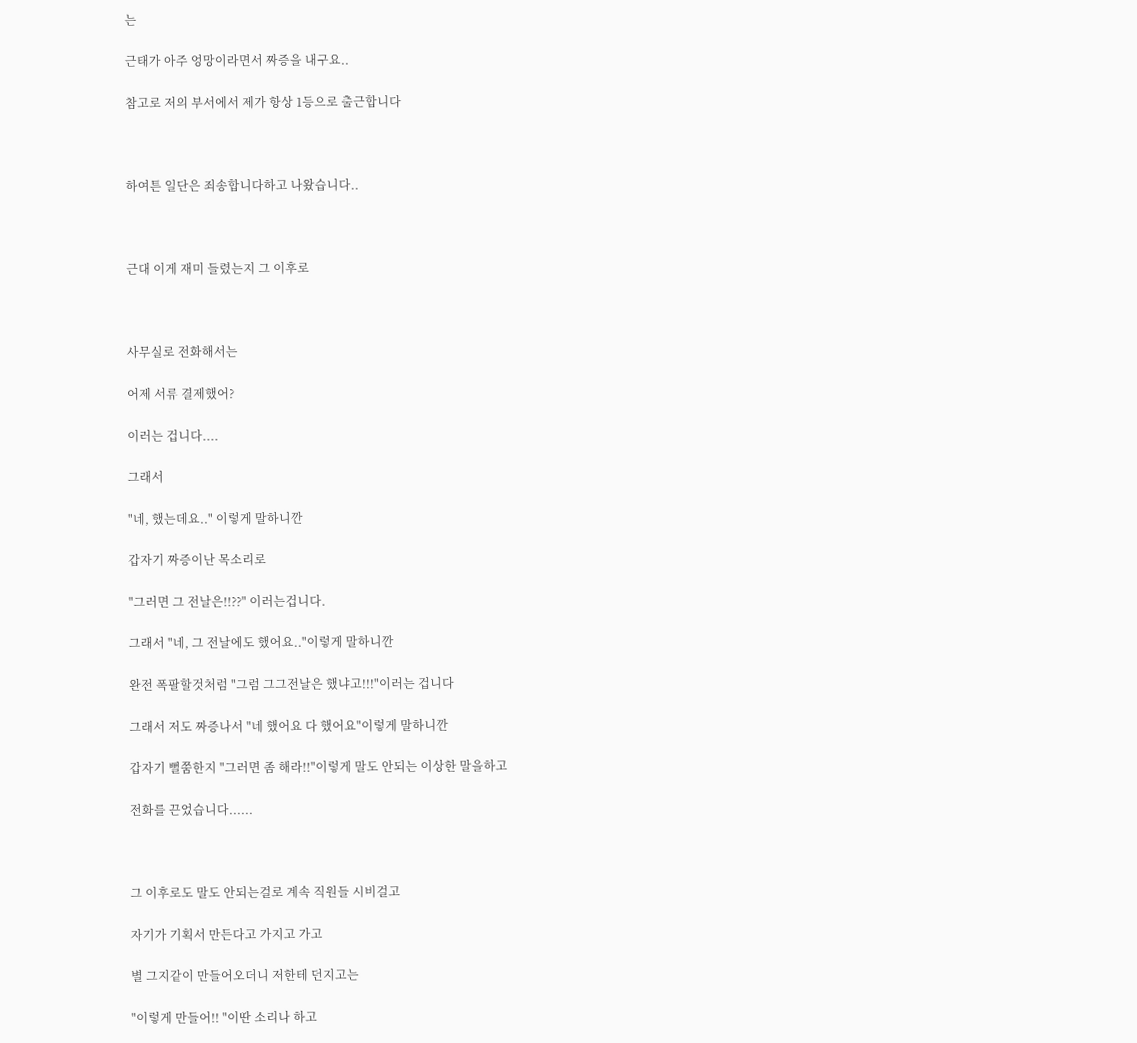는

근태가 아주 엉망이라면서 짜증을 내구요..

참고로 저의 부서에서 제가 항상 1등으로 출근합니다



하여튼 일단은 죄송합니다하고 나왔습니다..



근대 이게 재미 들렸는지 그 이후로



사무실로 전화해서는

어제 서류 결제했어?

이러는 겁니다....

그래서

"네, 했는데요.." 이렇게 말하니깐

갑자기 짜증이난 목소리로

"그러면 그 전날은!!??" 이러는겁니다.

그래서 "네, 그 전날에도 했어요.."이렇게 말하니깐

완전 폭팔할것처럼 "그럼 그그전날은 했냐고!!!"이러는 겁니다

그래서 저도 짜증나서 "네 했어요 다 했어요"이렇게 말하니깐

갑자기 뻘쭘한지 "그러면 좀 해라!!"이렇게 말도 안되는 이상한 말을하고

전화를 끈었습니다......



그 이후로도 말도 안되는걸로 계속 직원들 시비걸고

자기가 기획서 만든다고 가지고 가고

별 그지같이 만들어오더니 저한테 던지고는

"이렇게 만들어!! "이딴 소리나 하고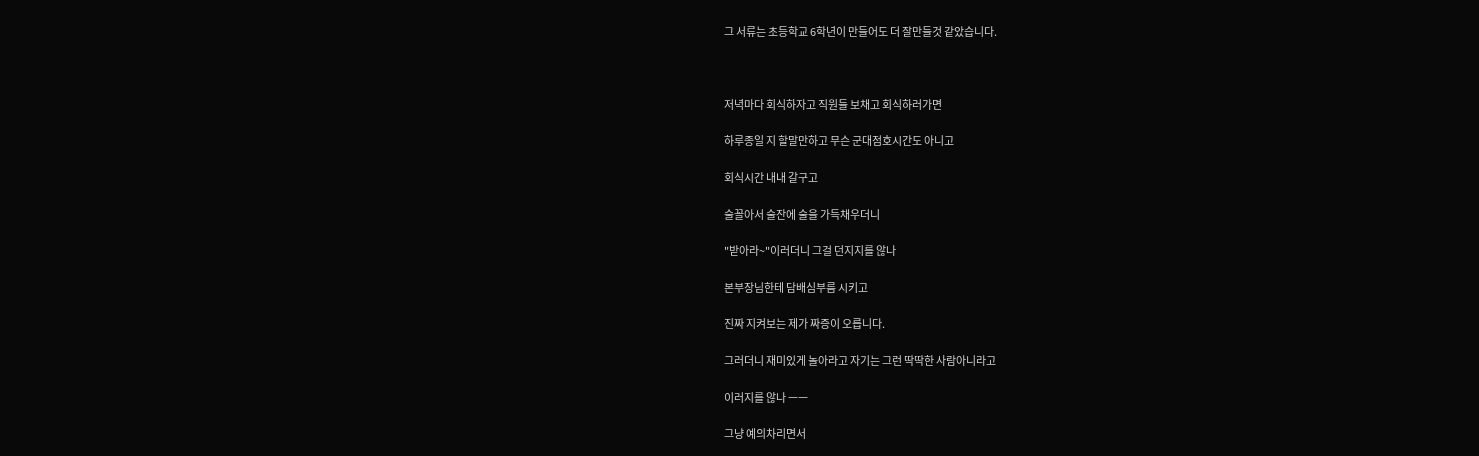그 서류는 초등학교 6학년이 만들어도 더 잘만들것 같았습니다.



저녁마다 회식하자고 직원들 보채고 회식하러가면

하루종일 지 할말만하고 무슨 군대점호시간도 아니고

회식시간 내내 갈구고

술꼴아서 술잔에 술을 가득채우더니

"받아라~"이러더니 그걸 던지지를 않나

본부장님한테 담배심부름 시키고

진짜 지켜보는 제가 짜증이 오릅니다.

그러더니 재미있게 놀아라고 자기는 그런 딱딱한 사람아니라고

이러지를 않나 ㅡㅡ

그냥 예의차리면서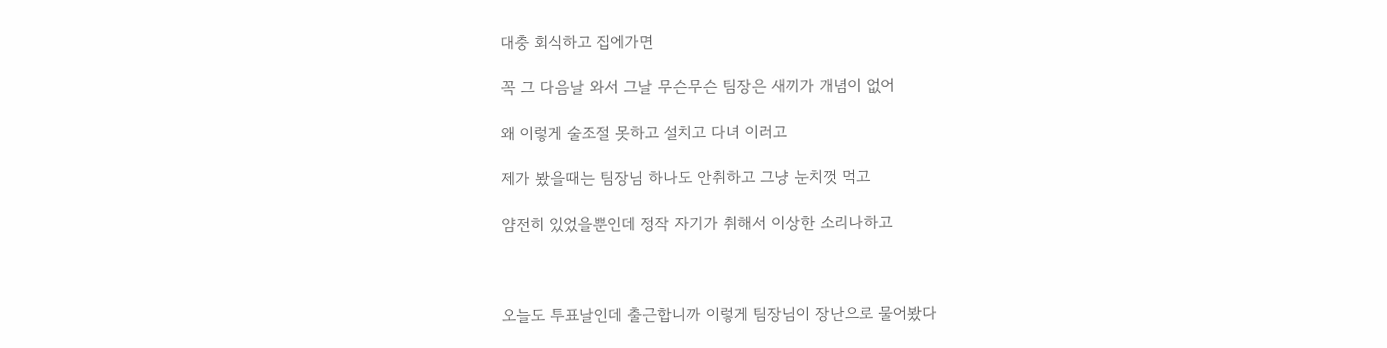대충 회식하고 집에가면

꼭 그 다음날 와서 그날 무슨무슨 팀장은 새끼가 개념이 없어

왜 이렇게 술조절 못하고 설치고 다녀 이러고

제가 봤을때는 팀장님 하나도 안취하고 그냥 눈치껏 먹고

얌전히 있었을뿐인데 정작 자기가 취해서 이상한 소리나하고



오늘도 투표날인데 출근합니까 이렇게 팀장님이 장난으로 물어봤다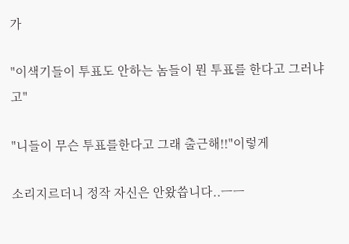가

"이색기들이 투표도 안하는 놈들이 뭔 투표를 한다고 그러냐고"

"니들이 무슨 투표를한다고 그래 출근해!!"이렇게

소리지르더니 정작 자신은 안왔씁니다..ㅡㅡ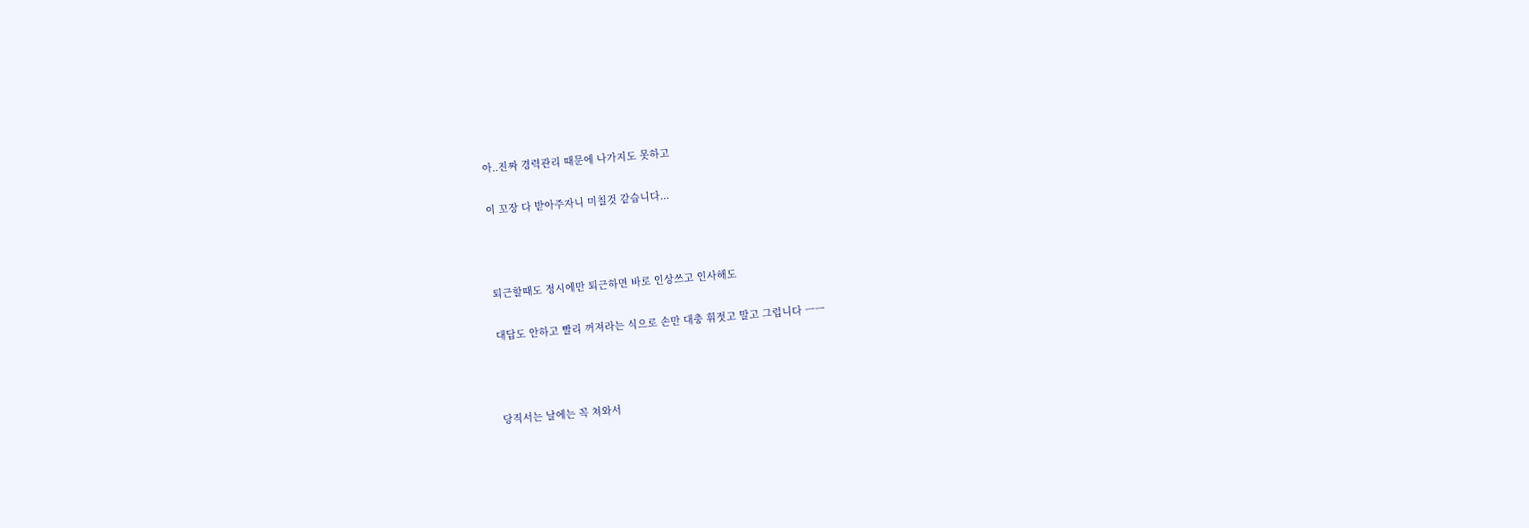아..진짜 경력관리 때문에 나가지도 못하고

이 꼬장 다 받아주자니 미칠것 같습니다...



퇴근할때도 정시에만 퇴근하면 바로 인상쓰고 인사해도

대답도 안하고 빨리 꺼져라는 식으로 손만 대충 휘젓고 말고 그럽니다 ㅡㅡ



당직서는 날에는 꼭 쳐와서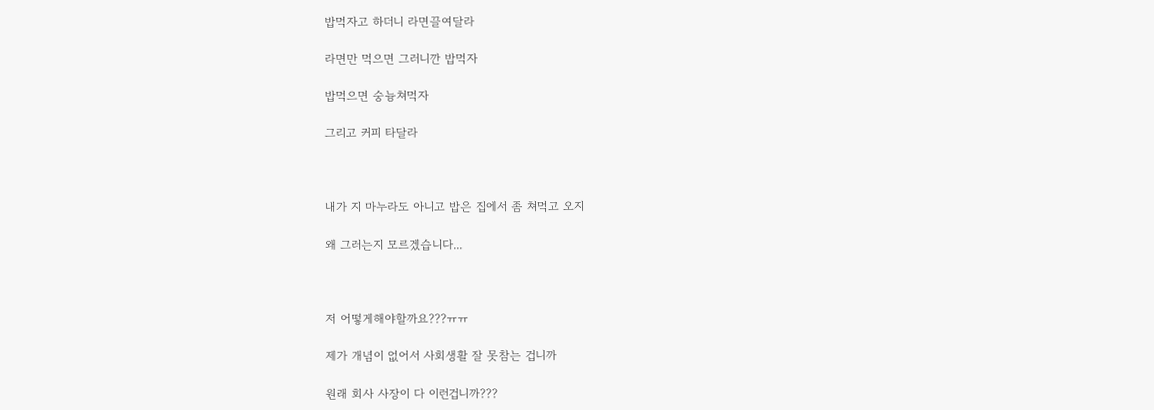밥먹자고 하더니 라면끌여달라

라면만 먹으면 그러니깐 밥먹자

밥먹으면 숭늉쳐먹자

그리고 커피 타달라



내가 지 마누라도 아니고 밥은 집에서 좀 쳐먹고 오지

왜 그러는지 모르겠습니다...



저 어떻게해야할까요???ㅠㅠ

제가 개념이 없어서 사회생활 잘 못참는 겁니까

원래 회사 사장이 다 이런겁니까???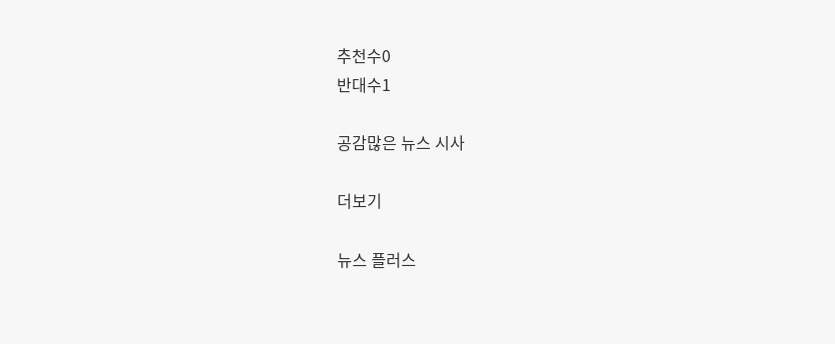추천수0
반대수1

공감많은 뉴스 시사

더보기

뉴스 플러스